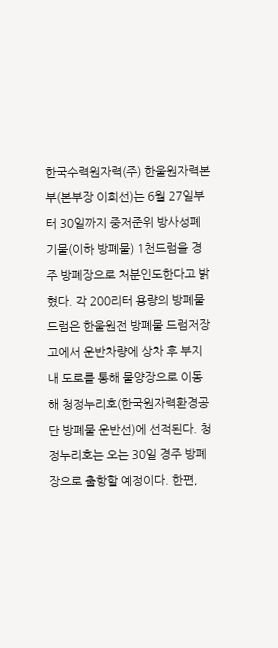한국수력원자력(주) 한울원자력본부(본부장 이희선)는 6월 27일부터 30일까지 중저준위 방사성폐기물(이하 방폐물) 1천드럼을 경주 방폐장으로 처분인도한다고 밝혔다. 각 200리터 용량의 방폐물 드럼은 한울원전 방폐물 드럼저장고에서 운반차량에 상차 후 부지 내 도로를 통해 물양장으로 이동해 청정누리호(한국원자력환경공단 방폐물 운반선)에 선적된다. 청정누리호는 오는 30일 경주 방폐장으로 출항할 예정이다. 한편,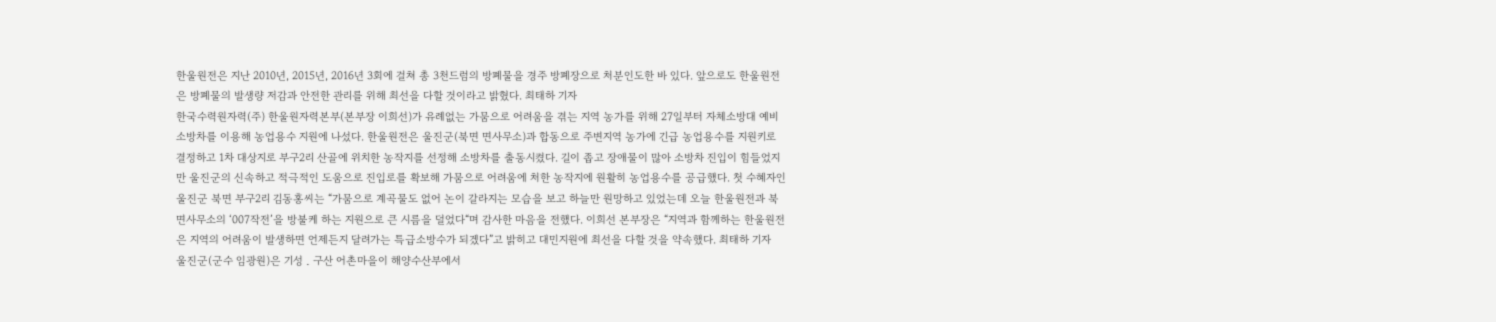한울원전은 지난 2010년, 2015년, 2016년 3회에 걸쳐 총 3천드럼의 방폐물을 경주 방폐장으로 처분인도한 바 있다. 앞으로도 한울원전은 방폐물의 발생량 저감과 안전한 관리를 위해 최선을 다할 것이라고 밝혔다. 최태하 기자
한국수력원자력(주) 한울원자력본부(본부장 이희선)가 유례없는 가뭄으로 어려움을 겪는 지역 농가를 위해 27일부터 자체소방대 예비 소방차를 이용해 농업용수 지원에 나섰다. 한울원전은 울진군(북면 면사무소)과 합동으로 주변지역 농가에 긴급 농업용수를 지원키로 결정하고 1차 대상지로 부구2리 산골에 위치한 농작지를 선정해 소방차를 출동시켰다. 길이 좁고 장애물이 많아 소방차 진입이 힘들었지만 울진군의 신속하고 적극적인 도움으로 진입로를 확보해 가뭄으로 어려움에 처한 농작지에 원활히 농업용수를 공급했다. 첫 수혜자인 울진군 북면 부구2리 김동홍씨는 “가뭄으로 계곡물도 없어 논이 갈라지는 모습을 보고 하늘만 원망하고 있었는데 오늘 한울원전과 북면사무소의 ‘007작전’을 방불케 하는 지원으로 큰 시름을 덜었다“며 감사한 마음을 전했다. 이희선 본부장은 “지역과 함께하는 한울원전은 지역의 어려움이 발생하면 언제든지 달려가는 특급소방수가 되겠다”고 밝히고 대민지원에 최선을 다할 것을 약속했다. 최태하 기자
울진군(군수 임광원)은 기성 ․ 구산 어촌마을이 해양수산부에서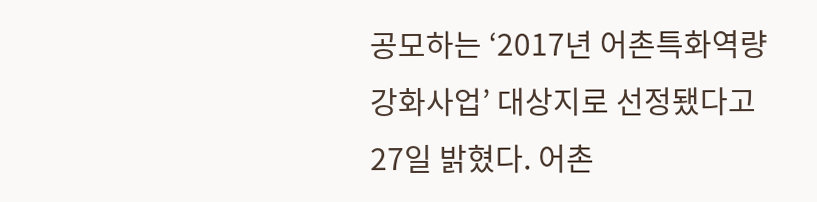공모하는 ‘2017년 어촌특화역량강화사업’ 대상지로 선정됐다고 27일 밝혔다. 어촌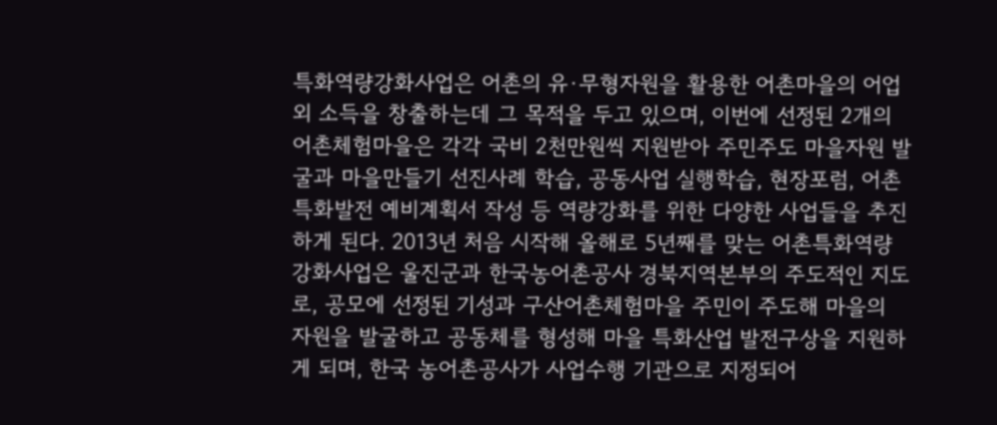특화역량강화사업은 어촌의 유·무형자원을 활용한 어촌마을의 어업 외 소득을 창출하는데 그 목적을 두고 있으며, 이번에 선정된 2개의 어촌체험마을은 각각 국비 2천만원씩 지원받아 주민주도 마을자원 발굴과 마을만들기 선진사례 학습, 공동사업 실행학습, 현장포럼, 어촌특화발전 예비계획서 작성 등 역량강화를 위한 다양한 사업들을 추진하게 된다. 2013년 처음 시작해 올해로 5년째를 맞는 어촌특화역량강화사업은 울진군과 한국농어촌공사 경북지역본부의 주도적인 지도로, 공모에 선정된 기성과 구산어촌체험마을 주민이 주도해 마을의 자원을 발굴하고 공동체를 형성해 마을 특화산업 발전구상을 지원하게 되며, 한국 농어촌공사가 사업수행 기관으로 지정되어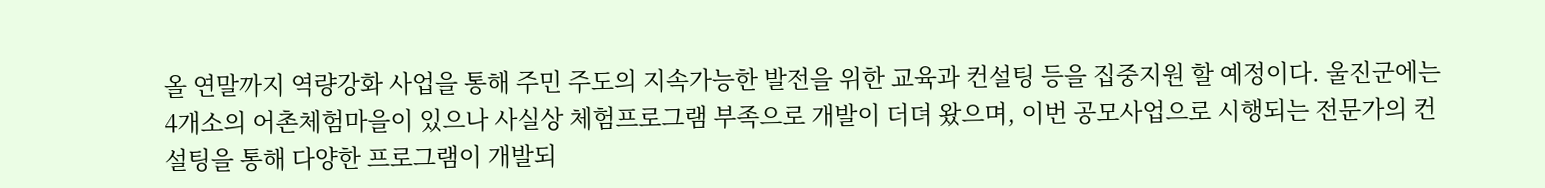올 연말까지 역량강화 사업을 통해 주민 주도의 지속가능한 발전을 위한 교육과 컨설팅 등을 집중지원 할 예정이다. 울진군에는 4개소의 어촌체험마을이 있으나 사실상 체험프로그램 부족으로 개발이 더뎌 왔으며, 이번 공모사업으로 시행되는 전문가의 컨설팅을 통해 다양한 프로그램이 개발되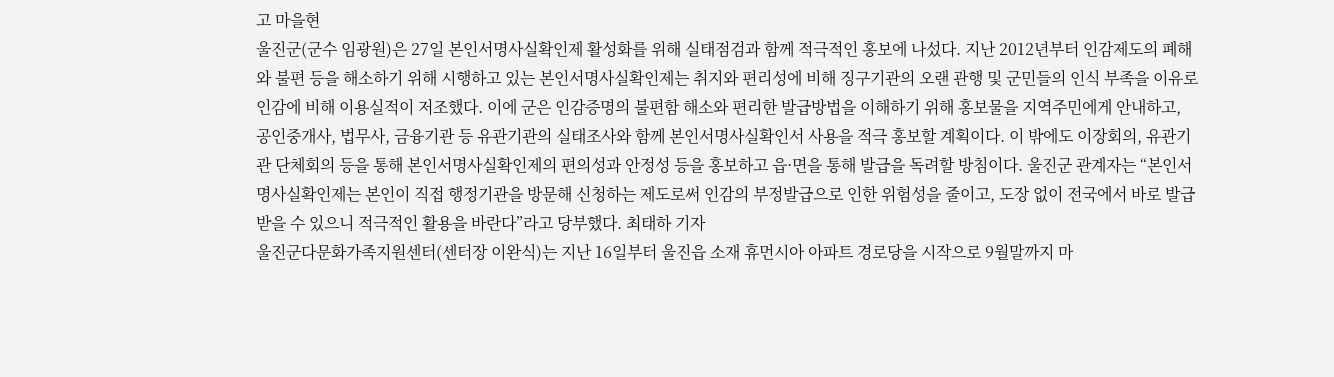고 마을현
울진군(군수 임광원)은 27일 본인서명사실확인제 활성화를 위해 실태점검과 함께 적극적인 홍보에 나섰다. 지난 2012년부터 인감제도의 폐해와 불편 등을 해소하기 위해 시행하고 있는 본인서명사실확인제는 취지와 편리성에 비해 징구기관의 오랜 관행 및 군민들의 인식 부족을 이유로 인감에 비해 이용실적이 저조했다. 이에 군은 인감증명의 불편함 해소와 편리한 발급방법을 이해하기 위해 홍보물을 지역주민에게 안내하고, 공인중개사, 법무사, 금융기관 등 유관기관의 실태조사와 함께 본인서명사실확인서 사용을 적극 홍보할 계획이다. 이 밖에도 이장회의, 유관기관 단체회의 등을 통해 본인서명사실확인제의 편의성과 안정성 등을 홍보하고 읍·면을 통해 발급을 독려할 방침이다. 울진군 관계자는 “본인서명사실확인제는 본인이 직접 행정기관을 방문해 신청하는 제도로써 인감의 부정발급으로 인한 위험성을 줄이고, 도장 없이 전국에서 바로 발급 받을 수 있으니 적극적인 활용을 바란다”라고 당부했다. 최태하 기자
울진군다문화가족지원센터(센터장 이완식)는 지난 16일부터 울진읍 소재 휴먼시아 아파트 경로당을 시작으로 9월말까지 마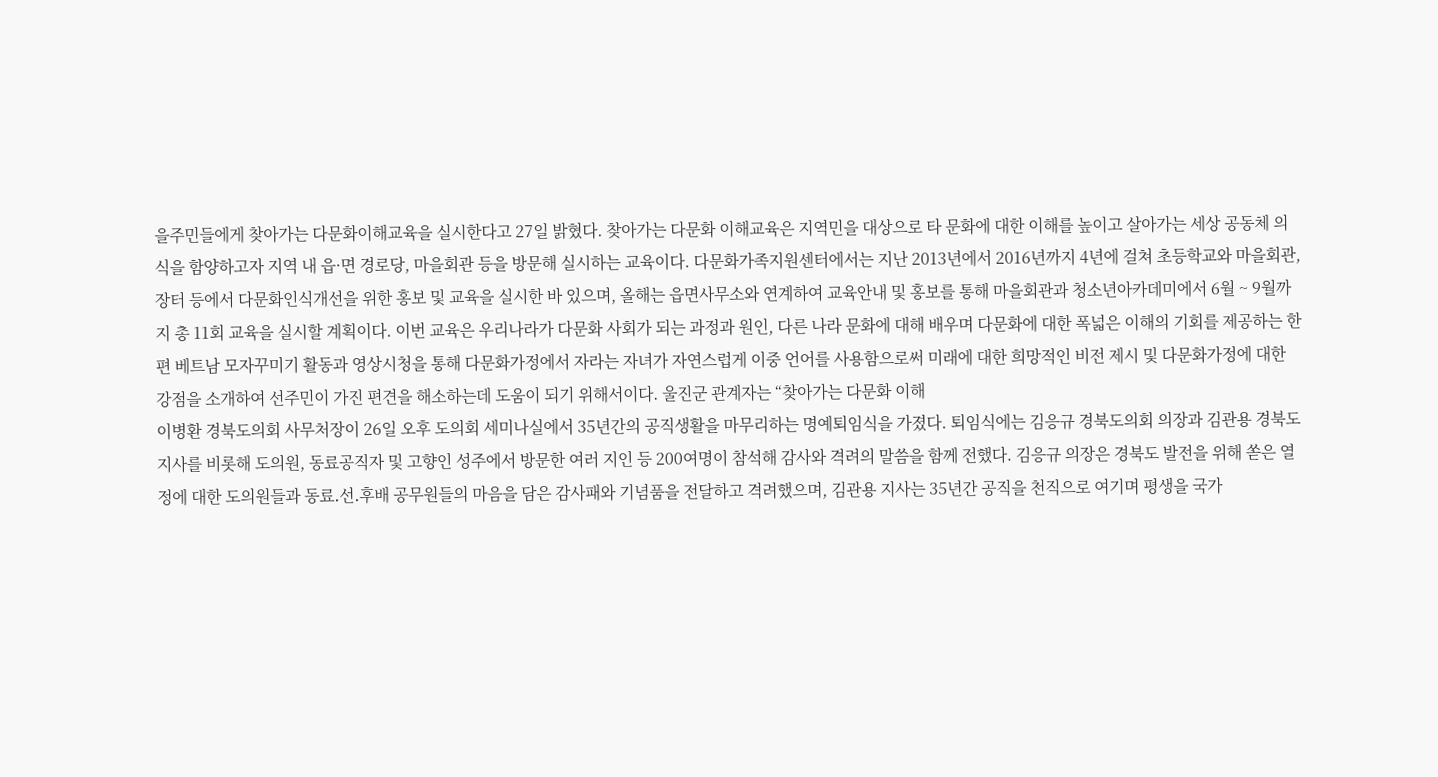을주민들에게 찾아가는 다문화이해교육을 실시한다고 27일 밝혔다. 찾아가는 다문화 이해교육은 지역민을 대상으로 타 문화에 대한 이해를 높이고 살아가는 세상 공동체 의식을 함양하고자 지역 내 읍·면 경로당, 마을회관 등을 방문해 실시하는 교육이다. 다문화가족지원센터에서는 지난 2013년에서 2016년까지 4년에 걸쳐 초등학교와 마을회관, 장터 등에서 다문화인식개선을 위한 홍보 및 교육을 실시한 바 있으며, 올해는 읍면사무소와 연계하여 교육안내 및 홍보를 통해 마을회관과 청소년아카데미에서 6월 ~ 9월까지 총 11회 교육을 실시할 계획이다. 이번 교육은 우리나라가 다문화 사회가 되는 과정과 원인, 다른 나라 문화에 대해 배우며 다문화에 대한 폭넓은 이해의 기회를 제공하는 한편 베트남 모자꾸미기 활동과 영상시청을 통해 다문화가정에서 자라는 자녀가 자연스럽게 이중 언어를 사용함으로써 미래에 대한 희망적인 비전 제시 및 다문화가정에 대한 강점을 소개하여 선주민이 가진 편견을 해소하는데 도움이 되기 위해서이다. 울진군 관계자는 “찾아가는 다문화 이해
이병환 경북도의회 사무처장이 26일 오후 도의회 세미나실에서 35년간의 공직생활을 마무리하는 명예퇴임식을 가졌다. 퇴임식에는 김응규 경북도의회 의장과 김관용 경북도지사를 비롯해 도의원, 동료공직자 및 고향인 성주에서 방문한 여러 지인 등 200여명이 참석해 감사와 격려의 말씀을 함께 전했다. 김응규 의장은 경북도 발전을 위해 쏟은 열정에 대한 도의원들과 동료․선․후배 공무원들의 마음을 담은 감사패와 기념품을 전달하고 격려했으며, 김관용 지사는 35년간 공직을 천직으로 여기며 평생을 국가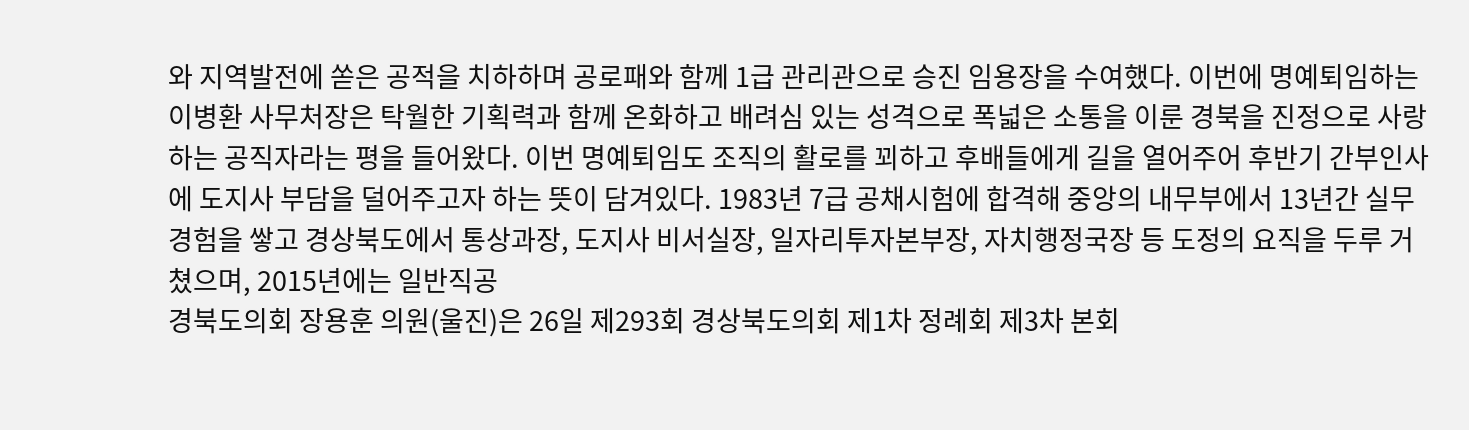와 지역발전에 쏟은 공적을 치하하며 공로패와 함께 1급 관리관으로 승진 임용장을 수여했다. 이번에 명예퇴임하는 이병환 사무처장은 탁월한 기획력과 함께 온화하고 배려심 있는 성격으로 폭넓은 소통을 이룬 경북을 진정으로 사랑하는 공직자라는 평을 들어왔다. 이번 명예퇴임도 조직의 활로를 꾀하고 후배들에게 길을 열어주어 후반기 간부인사에 도지사 부담을 덜어주고자 하는 뜻이 담겨있다. 1983년 7급 공채시험에 합격해 중앙의 내무부에서 13년간 실무경험을 쌓고 경상북도에서 통상과장, 도지사 비서실장, 일자리투자본부장, 자치행정국장 등 도정의 요직을 두루 거쳤으며, 2015년에는 일반직공
경북도의회 장용훈 의원(울진)은 26일 제293회 경상북도의회 제1차 정례회 제3차 본회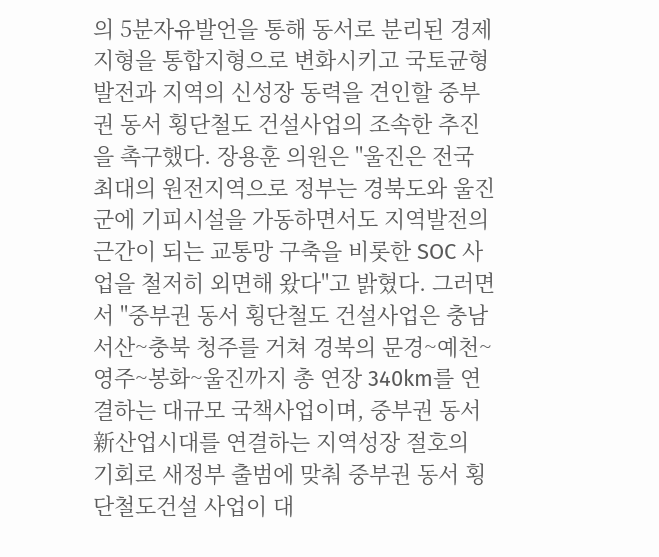의 5분자유발언을 통해 동서로 분리된 경제지형을 통합지형으로 변화시키고 국토균형발전과 지역의 신성장 동력을 견인할 중부권 동서 횡단철도 건설사업의 조속한 추진을 촉구했다. 장용훈 의원은 "울진은 전국 최대의 원전지역으로 정부는 경북도와 울진군에 기피시설을 가동하면서도 지역발전의 근간이 되는 교통망 구축을 비롯한 SOC 사업을 철저히 외면해 왔다"고 밝혔다. 그러면서 "중부권 동서 횡단철도 건설사업은 충남 서산~충북 청주를 거쳐 경북의 문경~예천~영주~봉화~울진까지 총 연장 340km를 연결하는 대규모 국책사업이며, 중부권 동서 新산업시대를 연결하는 지역성장 절호의 기회로 새정부 출범에 맞춰 중부권 동서 횡단철도건설 사업이 대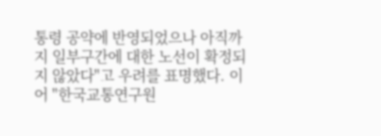통령 공약에 반영되었으나 아직까지 일부구간에 대한 노선이 확정되지 않았다"고 우려를 표명했다. 이어 "한국교통연구원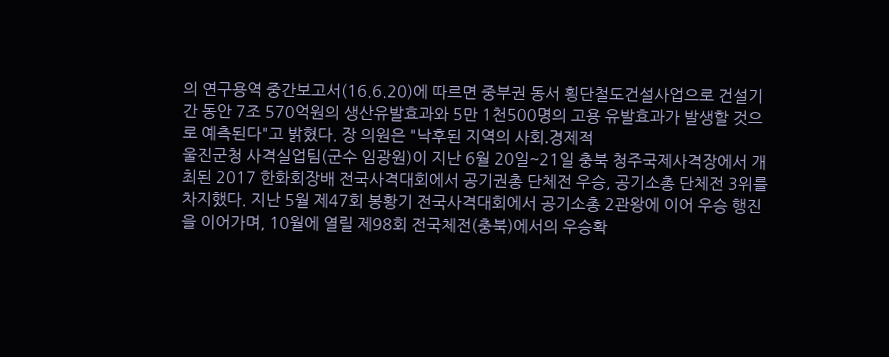의 연구용역 중간보고서(16.6.20)에 따르면 중부권 동서 횡단철도건설사업으로 건설기간 동안 7조 570억원의 생산유발효과와 5만 1천500명의 고용 유발효과가 발생할 것으로 예측된다"고 밝혔다. 장 의원은 "낙후된 지역의 사회․경제적
울진군청 사격실업팀(군수 임광원)이 지난 6월 20일~21일 충북 청주국제사격장에서 개최된 2017 한화회장배 전국사격대회에서 공기권총 단체전 우승, 공기소총 단체전 3위를 차지했다. 지난 5월 제47회 봉황기 전국사격대회에서 공기소총 2관왕에 이어 우승 행진을 이어가며, 10월에 열릴 제98회 전국체전(충북)에서의 우승확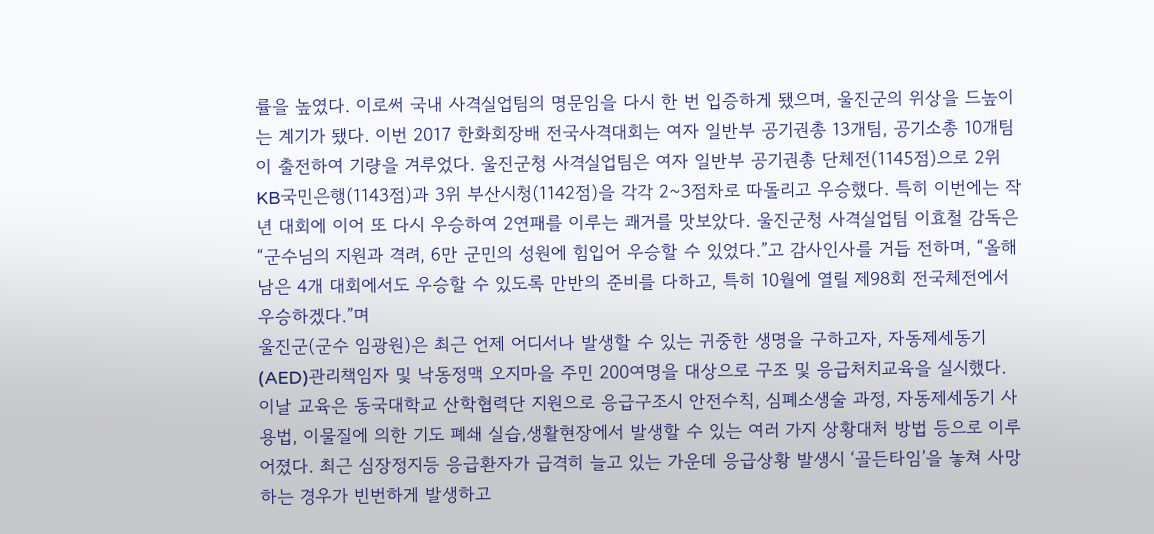률을 높였다. 이로써 국내 사격실업팀의 명문임을 다시 한 번 입증하게 됐으며, 울진군의 위상을 드높이는 계기가 됐다. 이번 2017 한화회장배 전국사격대회는 여자 일반부 공기권총 13개팀, 공기소총 10개팀이 출전하여 기량을 겨루었다. 울진군청 사격실업팀은 여자 일반부 공기권총 단체전(1145점)으로 2위 KB국민은행(1143점)과 3위 부산시청(1142점)을 각각 2~3점차로 따돌리고 우승했다. 특히 이번에는 작년 대회에 이어 또 다시 우승하여 2연패를 이루는 쾌거를 맛보았다. 울진군청 사격실업팀 이효철 감독은“군수님의 지원과 격려, 6만 군민의 성원에 힘입어 우승할 수 있었다.”고 감사인사를 거듭 전하며, “올해 남은 4개 대회에서도 우승할 수 있도록 만반의 준비를 다하고, 특히 10월에 열릴 제98회 전국체전에서 우승하겠다.”며
울진군(군수 임광원)은 최근 언제 어디서나 발생할 수 있는 귀중한 생명을 구하고자, 자동제세동기(AED)관리책임자 및 낙동정맥 오지마을 주민 200여명을 대상으로 구조 및 응급처치교육을 실시했다. 이날 교육은 동국대학교 산학협력단 지원으로 응급구조시 안전수칙, 심폐소생술 과정, 자동제세동기 사용법, 이물질에 의한 기도 폐쇄 실습,생활현장에서 발생할 수 있는 여러 가지 상황대처 방법 등으로 이루어졌다. 최근 심장정지등 응급환자가 급격히 늘고 있는 가운데 응급상황 발생시 ‘골든타임’을 놓쳐 사망하는 경우가 빈번하게 발생하고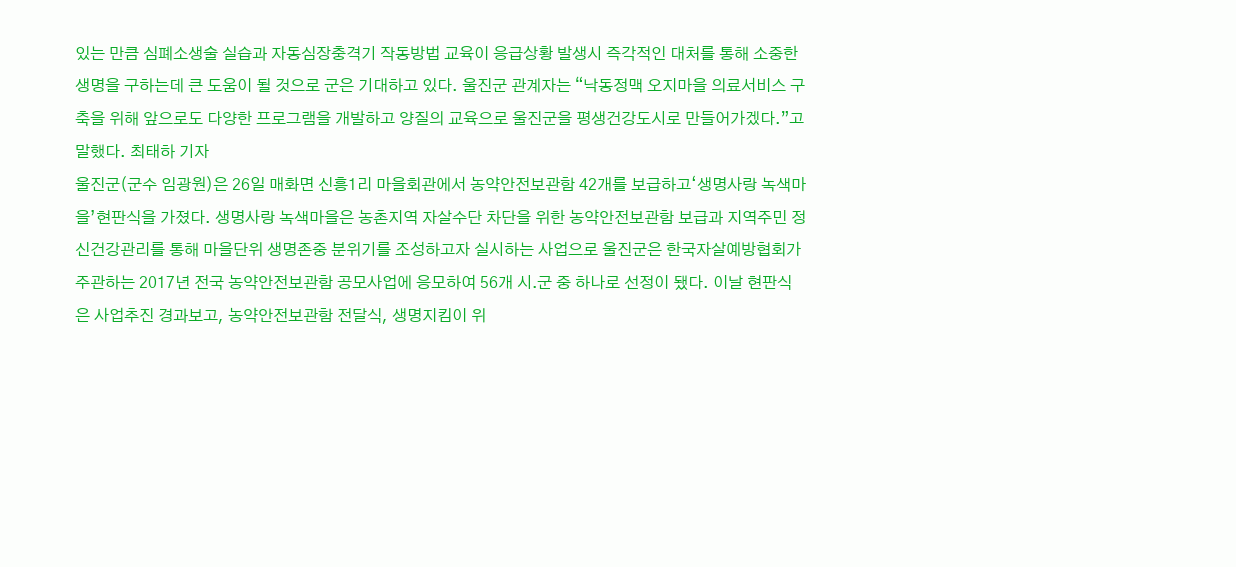있는 만큼 심폐소생술 실습과 자동심장충격기 작동방법 교육이 응급상황 발생시 즉각적인 대처를 통해 소중한 생명을 구하는데 큰 도움이 될 것으로 군은 기대하고 있다. 울진군 관계자는 “낙동정맥 오지마을 의료서비스 구축을 위해 앞으로도 다양한 프로그램을 개발하고 양질의 교육으로 울진군을 평생건강도시로 만들어가겠다.”고 말했다. 최태하 기자
울진군(군수 임광원)은 26일 매화면 신흥1리 마을회관에서 농약안전보관함 42개를 보급하고‘생명사랑 녹색마을’현판식을 가졌다. 생명사랑 녹색마을은 농촌지역 자살수단 차단을 위한 농약안전보관함 보급과 지역주민 정신건강관리를 통해 마을단위 생명존중 분위기를 조성하고자 실시하는 사업으로 울진군은 한국자살예방협회가 주관하는 2017년 전국 농약안전보관함 공모사업에 응모하여 56개 시․군 중 하나로 선정이 됐다. 이날 현판식은 사업추진 경과보고, 농약안전보관함 전달식, 생명지킴이 위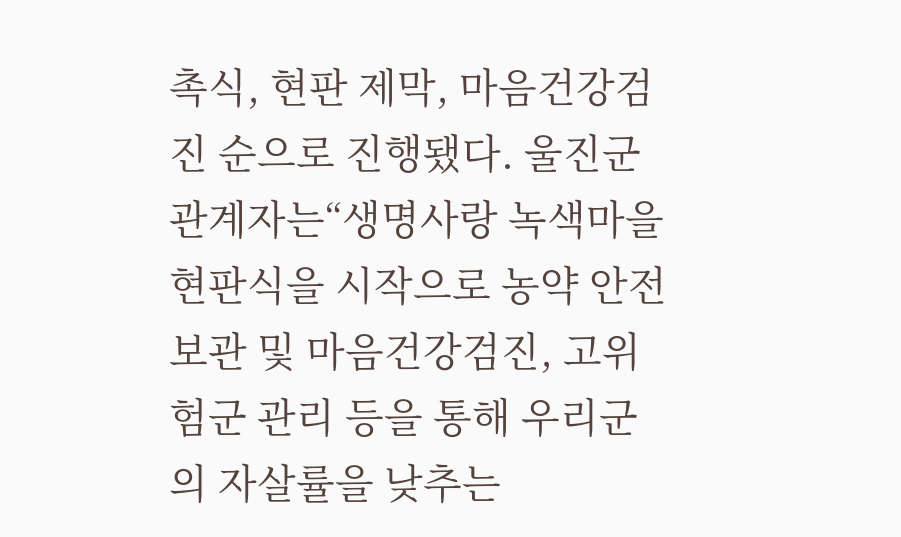촉식, 현판 제막, 마음건강검진 순으로 진행됐다. 울진군 관계자는“생명사랑 녹색마을 현판식을 시작으로 농약 안전 보관 및 마음건강검진, 고위험군 관리 등을 통해 우리군의 자살률을 낮추는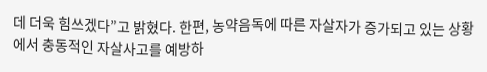데 더욱 힘쓰겠다”고 밝혔다. 한편, 농약음독에 따른 자살자가 증가되고 있는 상황에서 충동적인 자살사고를 예방하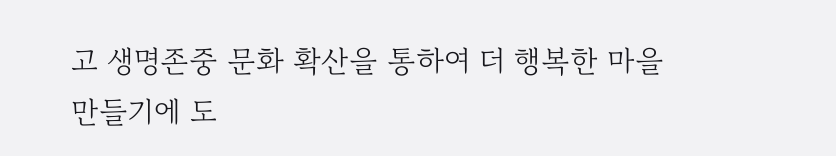고 생명존중 문화 확산을 통하여 더 행복한 마을 만들기에 도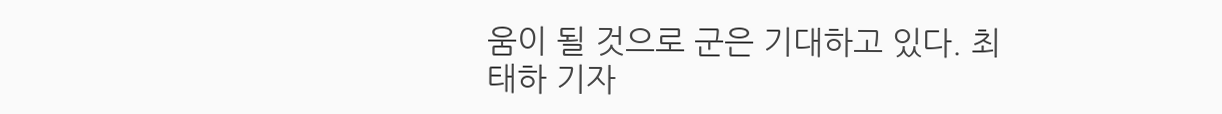움이 될 것으로 군은 기대하고 있다. 최태하 기자